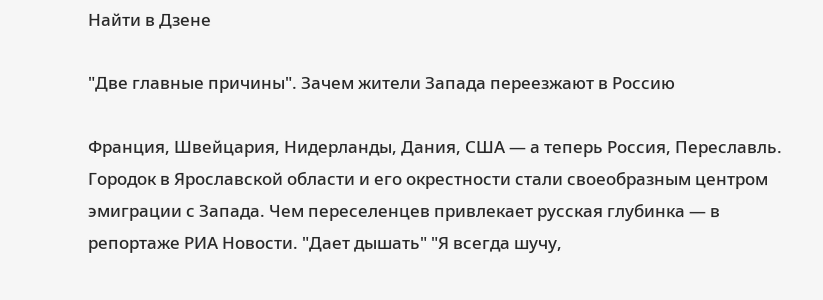Найти в Дзене

"Две главные причины". Зачем жители Запада переезжают в Россию

Франция, Швейцария, Нидерланды, Дания, США — а теперь Россия, Переславль. Городок в Ярославской области и его окрестности стали своеобразным центром эмиграции с Запада. Чем переселенцев привлекает русская глубинка — в репортаже РИА Новости. "Дает дышать" "Я всегда шучу,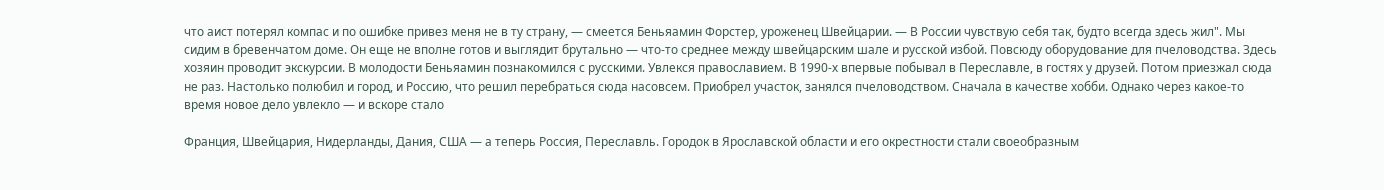что аист потерял компас и по ошибке привез меня не в ту страну, — смеется Беньяамин Форстер, уроженец Швейцарии. — В России чувствую себя так, будто всегда здесь жил". Мы сидим в бревенчатом доме. Он еще не вполне готов и выглядит брутально — что-то среднее между швейцарским шале и русской избой. Повсюду оборудование для пчеловодства. Здесь хозяин проводит экскурсии. В молодости Беньяамин познакомился с русскими. Увлекся православием. В 1990-х впервые побывал в Переславле, в гостях у друзей. Потом приезжал сюда не раз. Настолько полюбил и город, и Россию, что решил перебраться сюда насовсем. Приобрел участок, занялся пчеловодством. Сначала в качестве хобби. Однако через какое-то время новое дело увлекло — и вскоре стало

Франция, Швейцария, Нидерланды, Дания, США — а теперь Россия, Переславль. Городок в Ярославской области и его окрестности стали своеобразным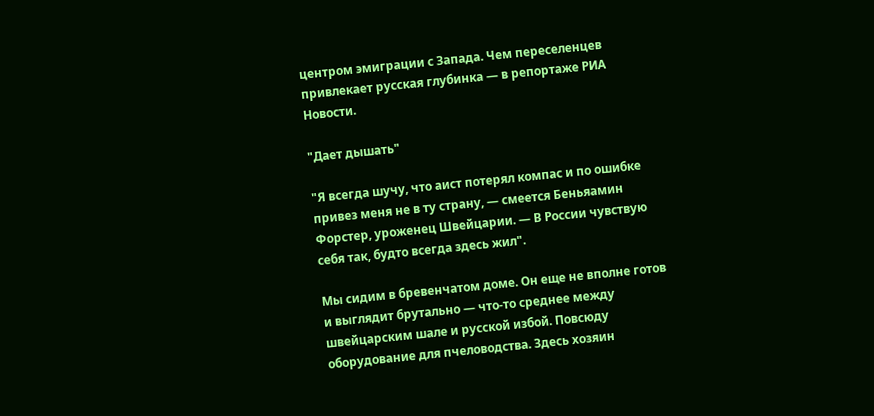центром эмиграции с Запада. Чем переселенцев привлекает русская глубинка — в репортаже РИА Новости.

"Дает дышать"

"Я всегда шучу, что аист потерял компас и по ошибке привез меня не в ту страну, — смеется Беньяамин Форстер, уроженец Швейцарии. — В России чувствую себя так, будто всегда здесь жил".

Мы сидим в бревенчатом доме. Он еще не вполне готов и выглядит брутально — что-то среднее между швейцарским шале и русской избой. Повсюду оборудование для пчеловодства. Здесь хозяин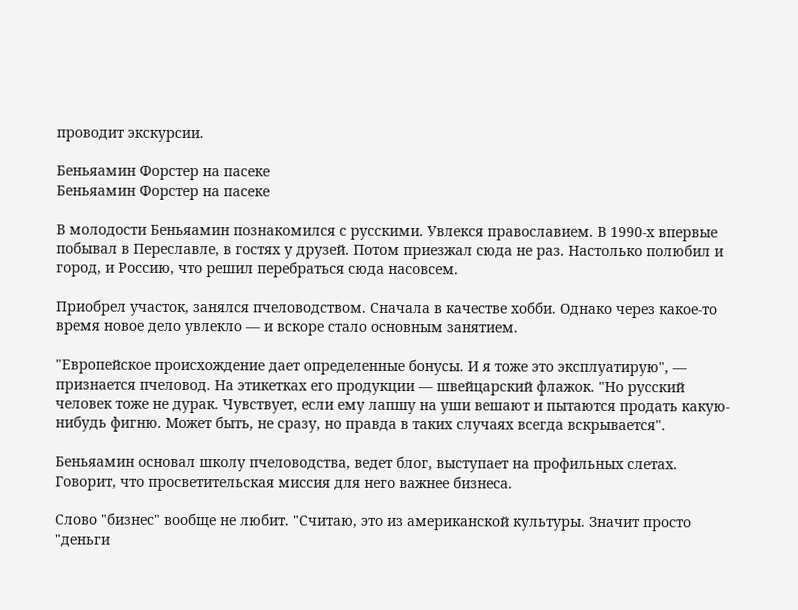проводит экскурсии.

Беньяамин Форстер на пасеке
Беньяамин Форстер на пасеке

В молодости Беньяамин познакомился с русскими. Увлекся православием. В 1990-х впервые побывал в Переславле, в гостях у друзей. Потом приезжал сюда не раз. Настолько полюбил и город, и Россию, что решил перебраться сюда насовсем.

Приобрел участок, занялся пчеловодством. Сначала в качестве хобби. Однако через какое-то время новое дело увлекло — и вскоре стало основным занятием.

"Европейское происхождение дает определенные бонусы. И я тоже это эксплуатирую", — признается пчеловод. На этикетках его продукции — швейцарский флажок. "Но русский человек тоже не дурак. Чувствует, если ему лапшу на уши вешают и пытаются продать какую-нибудь фигню. Может быть, не сразу, но правда в таких случаях всегда вскрывается".

Беньяамин основал школу пчеловодства, ведет блог, выступает на профильных слетах. Говорит, что просветительская миссия для него важнее бизнеса.

Слово "бизнес" вообще не любит. "Считаю, это из американской культуры. Значит просто "деньги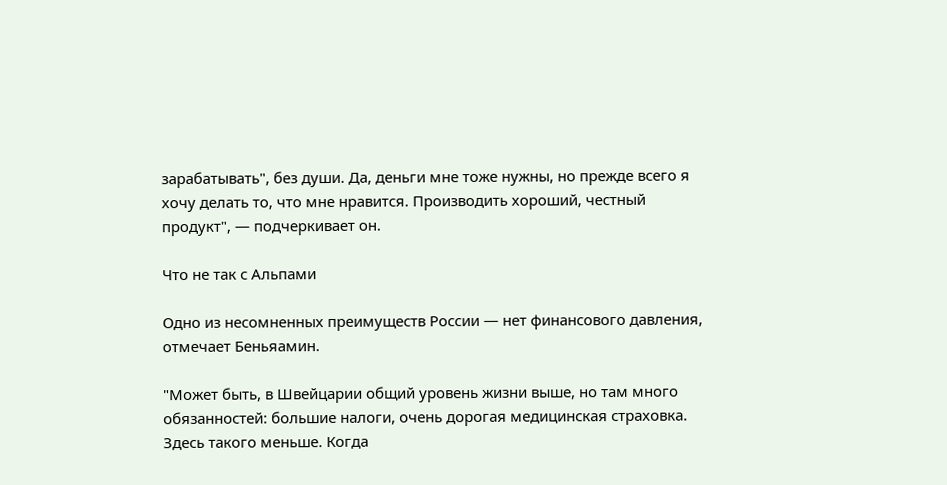зарабатывать", без души. Да, деньги мне тоже нужны, но прежде всего я хочу делать то, что мне нравится. Производить хороший, честный продукт", — подчеркивает он.

Что не так с Альпами

Одно из несомненных преимуществ России — нет финансового давления, отмечает Беньяамин.

"Может быть, в Швейцарии общий уровень жизни выше, но там много обязанностей: большие налоги, очень дорогая медицинская страховка. Здесь такого меньше. Когда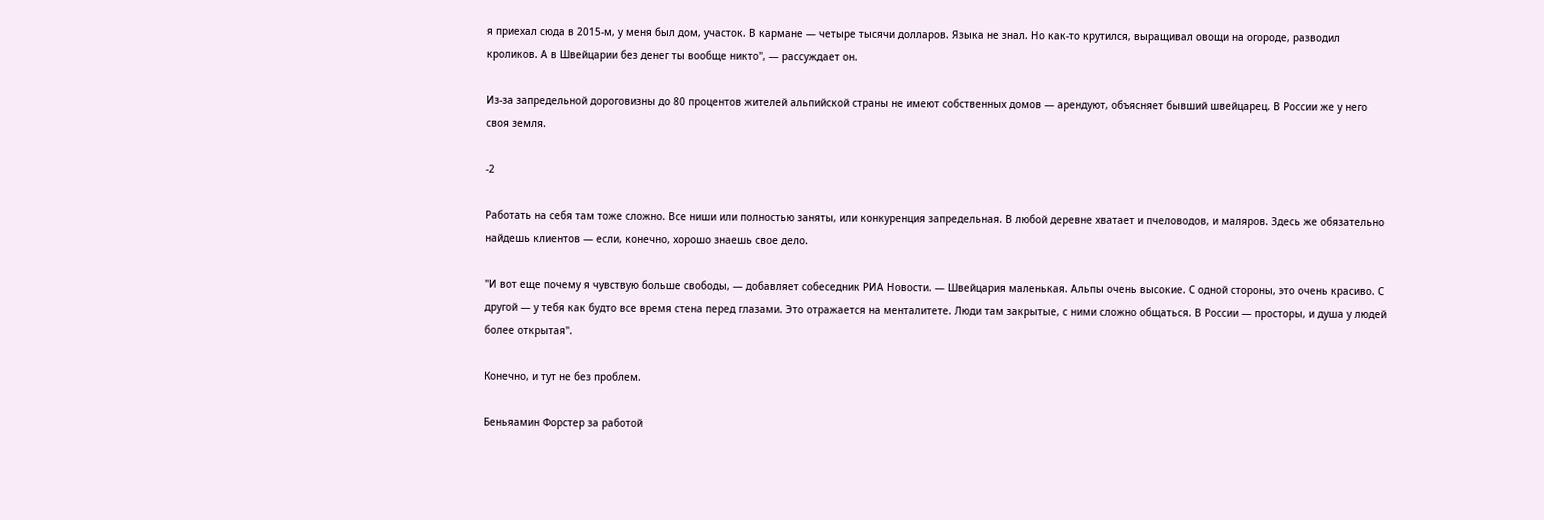я приехал сюда в 2015-м, у меня был дом, участок. В кармане — четыре тысячи долларов. Языка не знал. Но как-то крутился, выращивал овощи на огороде, разводил кроликов. А в Швейцарии без денег ты вообще никто", — рассуждает он.

Из-за запредельной дороговизны до 80 процентов жителей альпийской страны не имеют собственных домов — арендуют, объясняет бывший швейцарец. В России же у него своя земля.

-2

Работать на себя там тоже сложно. Все ниши или полностью заняты, или конкуренция запредельная. В любой деревне хватает и пчеловодов, и маляров. Здесь же обязательно найдешь клиентов — если, конечно, хорошо знаешь свое дело.

"И вот еще почему я чувствую больше свободы, — добавляет собеседник РИА Новости. — Швейцария маленькая. Альпы очень высокие. С одной стороны, это очень красиво. С другой — у тебя как будто все время стена перед глазами. Это отражается на менталитете. Люди там закрытые, с ними сложно общаться. В России — просторы, и душа у людей более открытая".

Конечно, и тут не без проблем.

Беньяамин Форстер за работой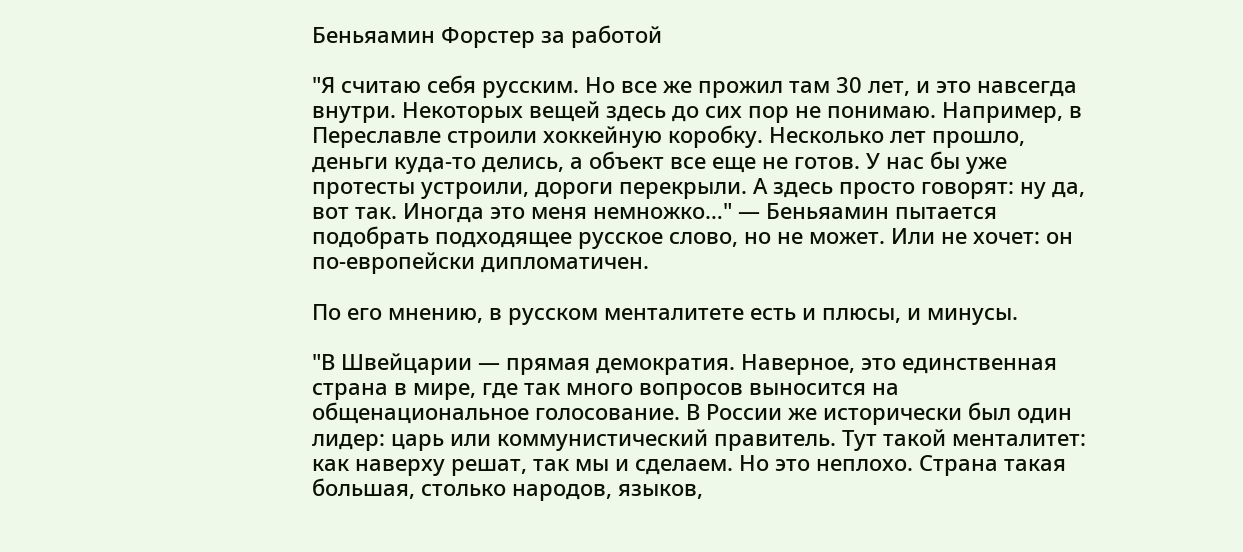Беньяамин Форстер за работой

"Я считаю себя русским. Но все же прожил там 30 лет, и это навсегда внутри. Некоторых вещей здесь до сих пор не понимаю. Например, в Переславле строили хоккейную коробку. Несколько лет прошло, деньги куда-то делись, а объект все еще не готов. У нас бы уже протесты устроили, дороги перекрыли. А здесь просто говорят: ну да, вот так. Иногда это меня немножко…" — Беньяамин пытается подобрать подходящее русское слово, но не может. Или не хочет: он по-европейски дипломатичен.

По его мнению, в русском менталитете есть и плюсы, и минусы.

"В Швейцарии — прямая демократия. Наверное, это единственная страна в мире, где так много вопросов выносится на общенациональное голосование. В России же исторически был один лидер: царь или коммунистический правитель. Тут такой менталитет: как наверху решат, так мы и сделаем. Но это неплохо. Страна такая большая, столько народов, языков,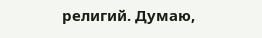религий. Думаю,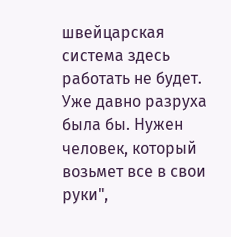швейцарская система здесь работать не будет. Уже давно разруха была бы. Нужен человек, который возьмет все в свои руки",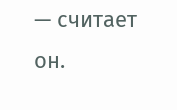— считает он.